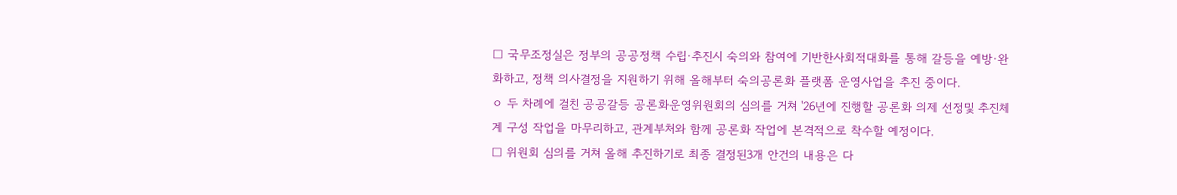□ 국무조정실은 정부의 공공정책 수립·추진시 숙의와 참여에 기반한사회적대화를 통해 갈등을 예방·완화하고, 정책 의사결정을 지원하기 위해 올해부터 숙의공론화 플랫폼 운영사업을 추진 중이다.
ㅇ 두 차례에 걸친 공공갈등 공론화운영위원회의 심의를 거쳐 '26년에 진행할 공론화 의제 선정및 추진체계 구성 작업을 마무리하고, 관계부처와 함께 공론화 작업에 본격적으로 착수할 예정이다.
□ 위원회 심의를 거쳐 올해 추진하기로 최종 결정된3개 안건의 내용은 다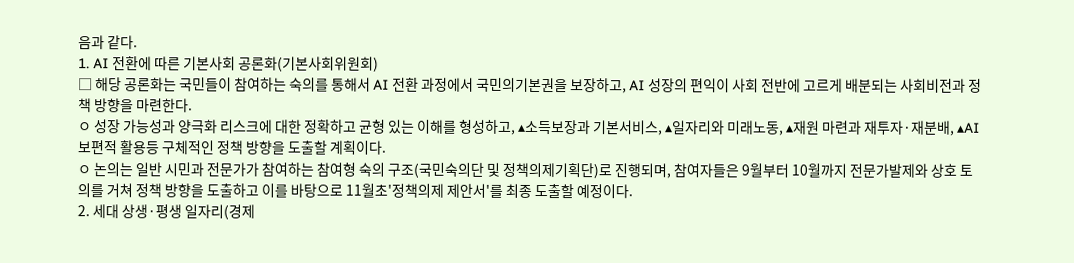음과 같다.
1. AI 전환에 따른 기본사회 공론화(기본사회위원회)
□ 해당 공론화는 국민들이 참여하는 숙의를 통해서 AI 전환 과정에서 국민의기본권을 보장하고, AI 성장의 편익이 사회 전반에 고르게 배분되는 사회비전과 정책 방향을 마련한다.
ㅇ 성장 가능성과 양극화 리스크에 대한 정확하고 균형 있는 이해를 형성하고, ▴소득보장과 기본서비스, ▴일자리와 미래노동, ▴재원 마련과 재투자·재분배, ▴AI 보편적 활용등 구체적인 정책 방향을 도출할 계획이다.
ㅇ 논의는 일반 시민과 전문가가 참여하는 참여형 숙의 구조(국민숙의단 및 정책의제기획단)로 진행되며, 참여자들은 9월부터 10월까지 전문가발제와 상호 토의를 거쳐 정책 방향을 도출하고 이를 바탕으로 11월초'정책의제 제안서'를 최종 도출할 예정이다.
2. 세대 상생·평생 일자리(경제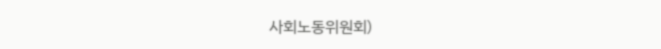사회노동위원회)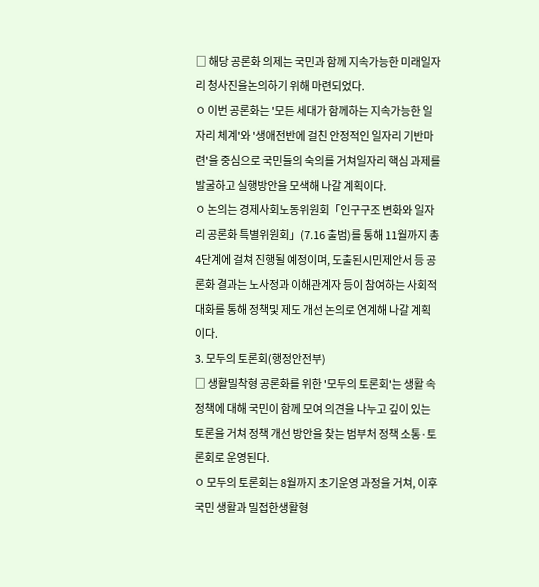□ 해당 공론화 의제는 국민과 함께 지속가능한 미래일자리 청사진을논의하기 위해 마련되었다.
ㅇ 이번 공론화는 '모든 세대가 함께하는 지속가능한 일자리 체계'와 '생애전반에 걸친 안정적인 일자리 기반마련'을 중심으로 국민들의 숙의를 거쳐일자리 핵심 과제를 발굴하고 실행방안을 모색해 나갈 계획이다.
ㅇ 논의는 경제사회노동위원회「인구구조 변화와 일자리 공론화 특별위원회」(7.16 출범)를 통해 11월까지 총 4단계에 걸쳐 진행될 예정이며, 도출된시민제안서 등 공론화 결과는 노사정과 이해관계자 등이 참여하는 사회적 대화를 통해 정책및 제도 개선 논의로 연계해 나갈 계획이다.
3. 모두의 토론회(행정안전부)
□ 생활밀착형 공론화를 위한 '모두의 토론회'는 생활 속 정책에 대해 국민이 함께 모여 의견을 나누고 깊이 있는 토론을 거쳐 정책 개선 방안을 찾는 범부처 정책 소통·토론회로 운영된다.
ㅇ 모두의 토론회는 8월까지 초기운영 과정을 거쳐, 이후 국민 생활과 밀접한생활형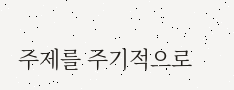주제를 주기적으로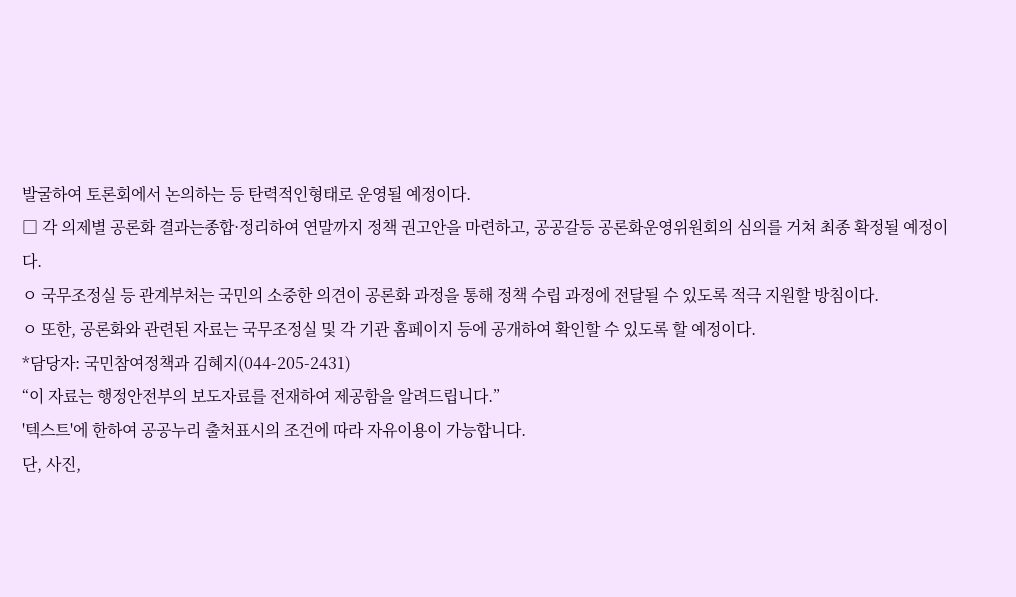발굴하여 토론회에서 논의하는 등 탄력적인형태로 운영될 예정이다.
□ 각 의제별 공론화 결과는종합·정리하여 연말까지 정책 권고안을 마련하고, 공공갈등 공론화운영위원회의 심의를 거쳐 최종 확정될 예정이다.
ㅇ 국무조정실 등 관계부처는 국민의 소중한 의견이 공론화 과정을 통해 정책 수립 과정에 전달될 수 있도록 적극 지원할 방침이다.
ㅇ 또한, 공론화와 관련된 자료는 국무조정실 및 각 기관 홈페이지 등에 공개하여 확인할 수 있도록 할 예정이다.
*담당자: 국민참여정책과 김혜지(044-205-2431)
“이 자료는 행정안전부의 보도자료를 전재하여 제공함을 알려드립니다.”
'텍스트'에 한하여 공공누리 출처표시의 조건에 따라 자유이용이 가능합니다.
단, 사진,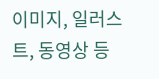이미지, 일러스트, 동영상 등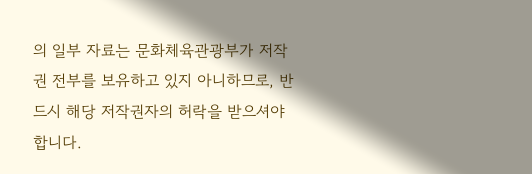의 일부 자료는 문화체육관광부가 저작권 전부를 보유하고 있지 아니하므로, 반드시 해당 저작권자의 허락을 받으셔야 합니다.